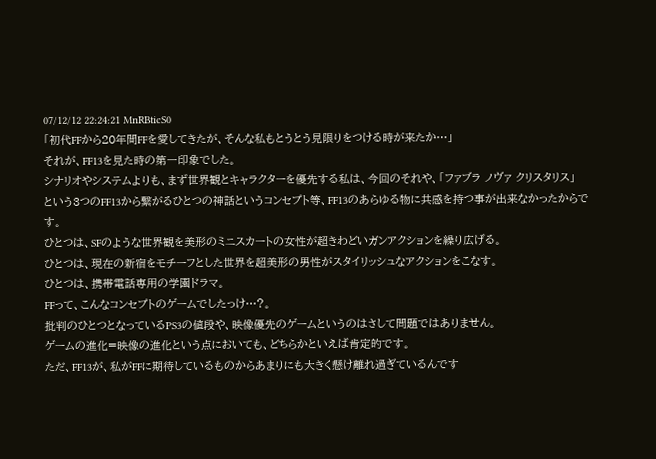07/12/12 22:24:21 MnRBticS0
「初代FFから20年間FFを愛してきたが、そんな私もとうとう見限りをつける時が来たか…」
それが、FF13を見た時の第一印象でした。
シナリオやシステムよりも、まず世界観とキャラクターを優先する私は、今回のそれや、「ファブラ ノヴァ クリスタリス」
という3つのFF13から繋がるひとつの神話というコンセプト等、FF13のあらゆる物に共感を持つ事が出来なかったからです。
ひとつは、SFのような世界観を美形のミニスカートの女性が超きわどいガンアクションを繰り広げる。
ひとつは、現在の新宿をモチーフとした世界を超美形の男性がスタイリッシュなアクションをこなす。
ひとつは、携帯電話専用の学園ドラマ。
FFって、こんなコンセプトのゲームでしたっけ…?。
批判のひとつとなっているPS3の値段や、映像優先のゲームというのはさして問題ではありません。
ゲームの進化=映像の進化という点においても、どちらかといえば肯定的です。
ただ、FF13が、私がFFに期待しているものからあまりにも大きく懸け離れ過ぎているんです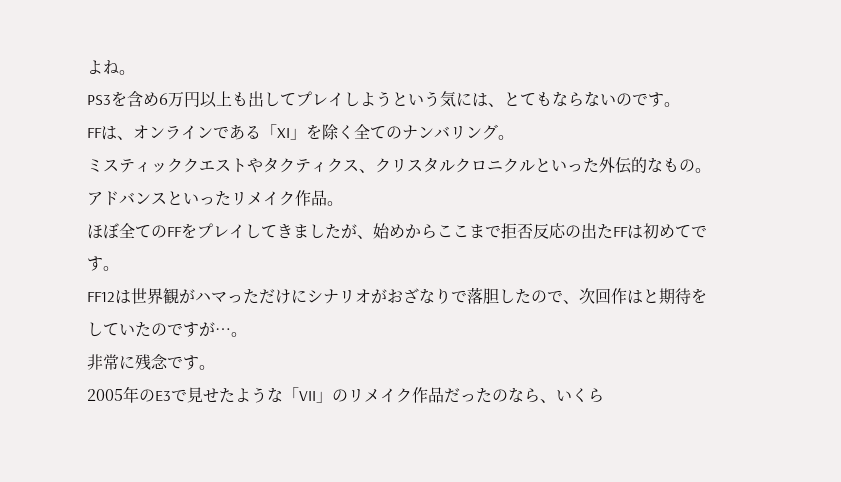よね。
PS3を含め6万円以上も出してプレイしようという気には、とてもならないのです。
FFは、オンラインである「XI」を除く全てのナンバリング。
ミスティッククエストやタクティクス、クリスタルクロニクルといった外伝的なもの。
アドバンスといったリメイク作品。
ほぼ全てのFFをプレイしてきましたが、始めからここまで拒否反応の出たFFは初めてです。
FF12は世界観がハマっただけにシナリオがおざなりで落胆したので、次回作はと期待をしていたのですが…。
非常に残念です。
2005年のE3で見せたような「VII」のリメイク作品だったのなら、いくら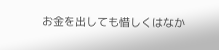お金を出しても惜しくはなか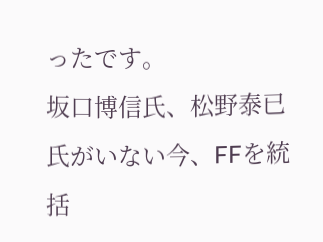ったです。
坂口博信氏、松野泰已氏がいない今、FFを統括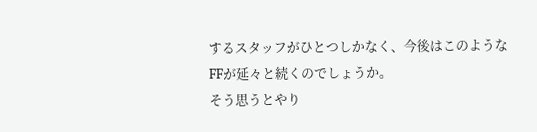するスタッフがひとつしかなく、今後はこのようなFFが延々と続くのでしょうか。
そう思うとやり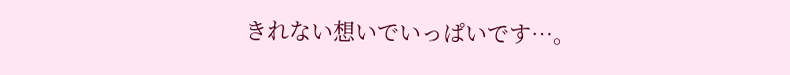きれない想いでいっぱいです…。